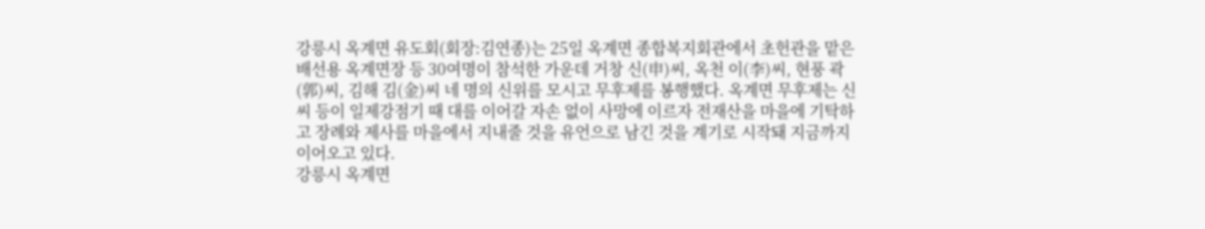강릉시 옥계면 유도회(회장:김연종)는 25일 옥계면 종합복지회관에서 초헌관을 맡은 배선용 옥계면장 등 30여명이 참석한 가운데 거창 신(申)씨, 옥천 이(李)씨, 현풍 곽(郭)씨, 김해 김(金)씨 네 명의 신위를 모시고 무후제를 봉행했다. 옥계면 무후제는 신씨 등이 일제강점기 때 대를 이어갈 자손 없이 사망에 이르자 전재산을 마을에 기탁하고 장례와 제사를 마을에서 지내줄 것을 유언으로 남긴 것을 계기로 시작돼 지금까지 이어오고 있다.
강릉시 옥계면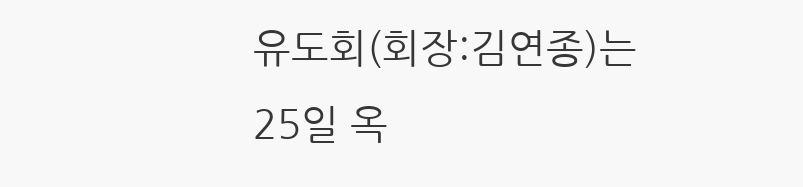유도회(회장:김연종)는 25일 옥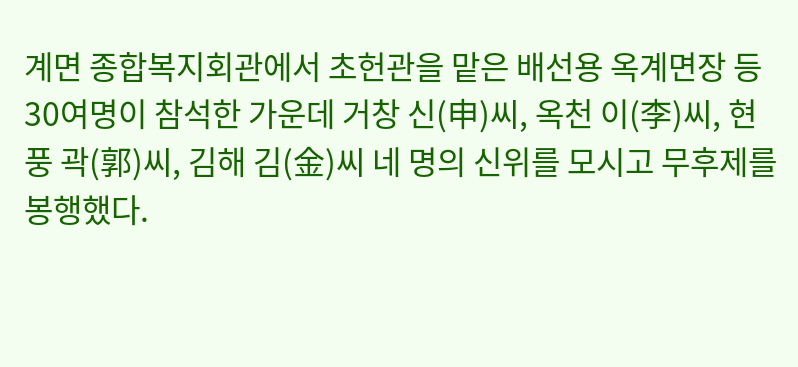계면 종합복지회관에서 초헌관을 맡은 배선용 옥계면장 등 30여명이 참석한 가운데 거창 신(申)씨, 옥천 이(李)씨, 현풍 곽(郭)씨, 김해 김(金)씨 네 명의 신위를 모시고 무후제를 봉행했다.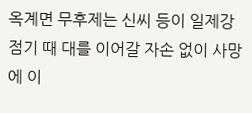옥계면 무후제는 신씨 등이 일제강점기 때 대를 이어갈 자손 없이 사망에 이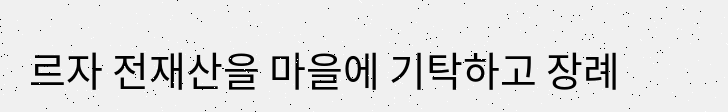르자 전재산을 마을에 기탁하고 장례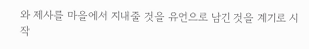와 제사를 마을에서 지내줄 것을 유언으로 남긴 것을 계기로 시작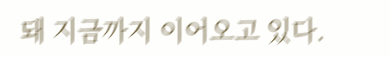돼 지금까지 이어오고 있다.